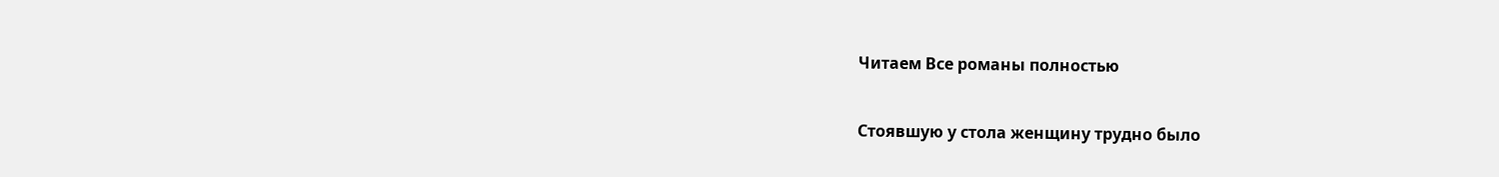Читаем Все романы полностью

Стоявшую у стола женщину трудно было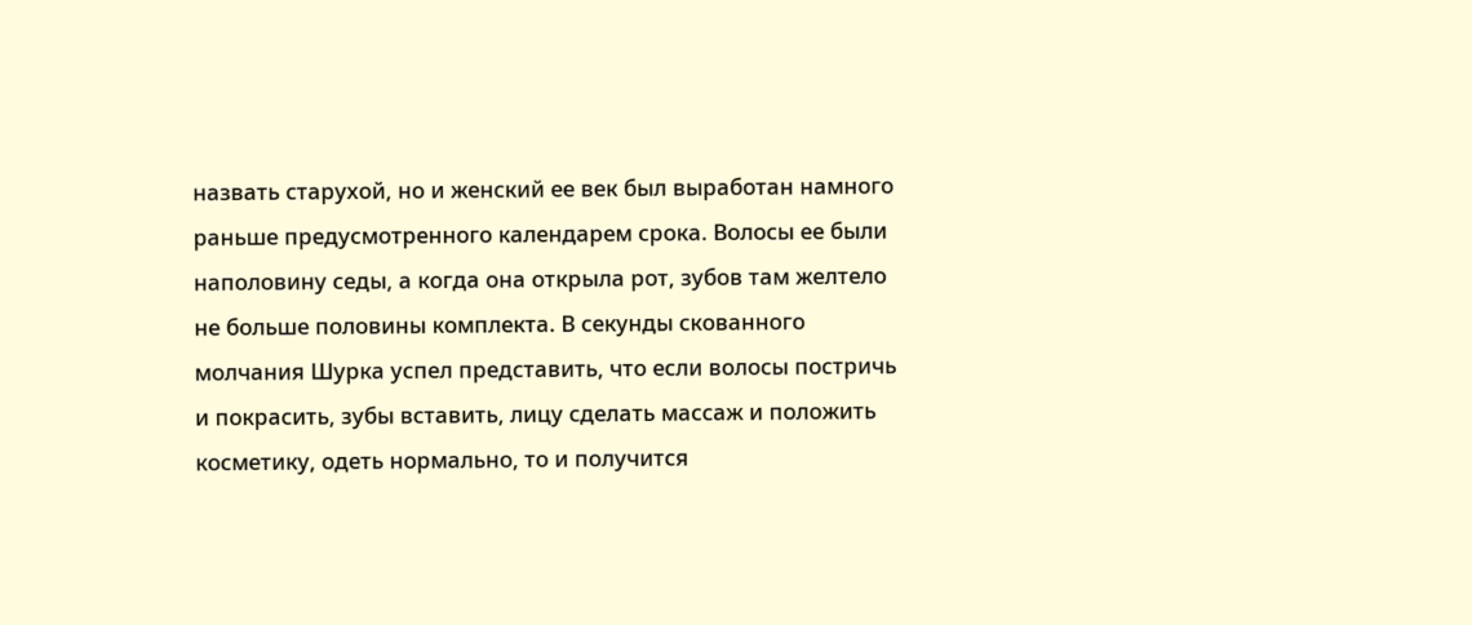назвать старухой, но и женский ее век был выработан намного раньше предусмотренного календарем срока. Волосы ее были наполовину седы, а когда она открыла рот, зубов там желтело не больше половины комплекта. В секунды скованного молчания Шурка успел представить, что если волосы постричь и покрасить, зубы вставить, лицу сделать массаж и положить косметику, одеть нормально, то и получится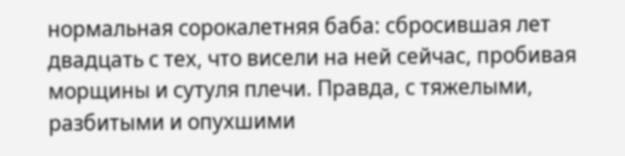нормальная сорокалетняя баба: сбросившая лет двадцать с тех, что висели на ней сейчас, пробивая морщины и сутуля плечи. Правда, с тяжелыми, разбитыми и опухшими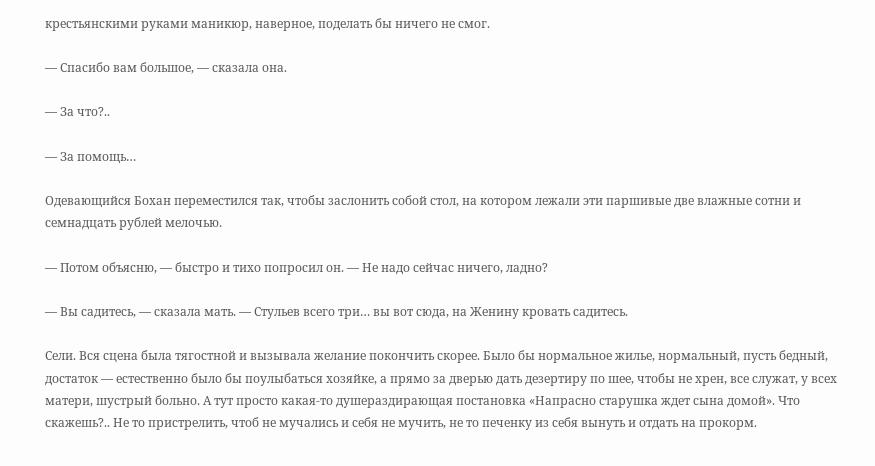крестьянскими руками маникюр, наверное, поделать бы ничего не смог.

— Спасибо вам большое, — сказала она.

— За что?..

— За помощь…

Одевающийся Бохан переместился так, чтобы заслонить собой стол, на котором лежали эти паршивые две влажные сотни и семнадцать рублей мелочью.

— Потом объясню, — быстро и тихо попросил он. — Не надо сейчас ничего, ладно?

— Вы садитесь, — сказала мать. — Стульев всего три… вы вот сюда, на Женину кровать садитесь.

Сели. Вся сцена была тягостной и вызывала желание покончить скорее. Было бы нормальное жилье, нормальный, пусть бедный, достаток — естественно было бы поулыбаться хозяйке, а прямо за дверью дать дезертиру по шее, чтобы не хрен, все служат, у всех матери, шустрый больно. А тут просто какая-то душераздирающая постановка «Напрасно старушка ждет сына домой». Что скажешь?.. Не то пристрелить, чтоб не мучались и себя не мучить, не то печенку из себя вынуть и отдать на прокорм.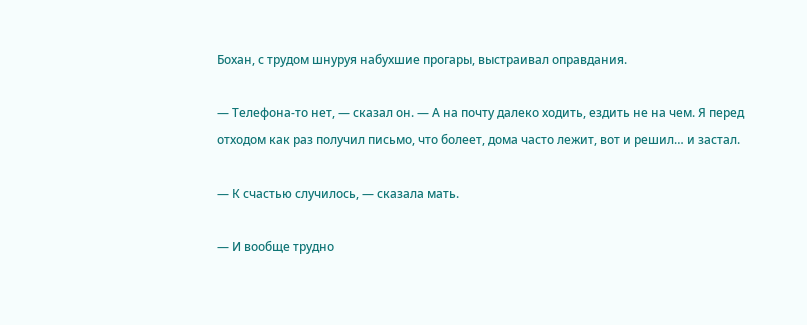Бохан, с трудом шнуруя набухшие прогары, выстраивал оправдания.

— Телефона-то нет, — сказал он. — А на почту далеко ходить, ездить не на чем. Я перед отходом как раз получил письмо, что болеет, дома часто лежит, вот и решил… и застал.

— К счастью случилось, — сказала мать.

— И вообще трудно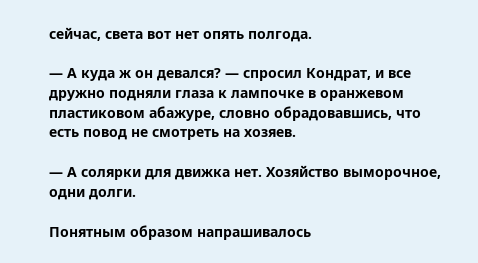сейчас, света вот нет опять полгода.

— А куда ж он девался? — спросил Кондрат, и все дружно подняли глаза к лампочке в оранжевом пластиковом абажуре, словно обрадовавшись, что есть повод не смотреть на хозяев.

— А солярки для движка нет. Хозяйство выморочное, одни долги.

Понятным образом напрашивалось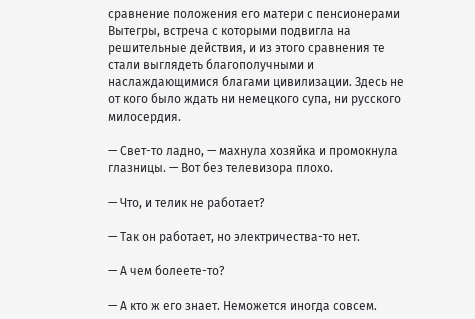сравнение положения его матери с пенсионерами Вытегры, встреча с которыми подвигла на решительные действия, и из этого сравнения те стали выглядеть благополучными и наслаждающимися благами цивилизации. Здесь не от кого было ждать ни немецкого супа, ни русского милосердия.

— Свет-то ладно, — махнула хозяйка и промокнула глазницы. — Вот без телевизора плохо.

— Что, и телик не работает?

— Так он работает, но электричества-то нет.

— А чем болеете-то?

— А кто ж его знает. Неможется иногда совсем.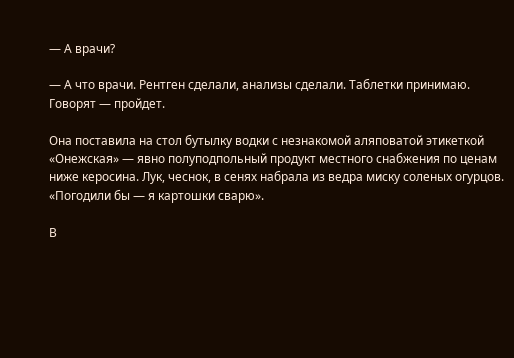— А врачи?

— А что врачи. Рентген сделали, анализы сделали. Таблетки принимаю. Говорят — пройдет.

Она поставила на стол бутылку водки с незнакомой аляповатой этикеткой «Онежская» — явно полуподпольный продукт местного снабжения по ценам ниже керосина. Лук, чеснок, в сенях набрала из ведра миску соленых огурцов. «Погодили бы — я картошки сварю».

В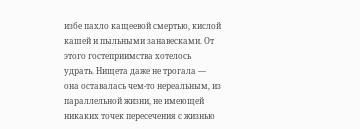избе пахло кащеевой смертью, кислой кашей и пыльными занавесками. От этого гостеприимства хотелось удрать. Нищета даже не трогала — она оставалась чем-то нереальным, из параллельной жизни, не имеющей никаких точек пересечения с жизнью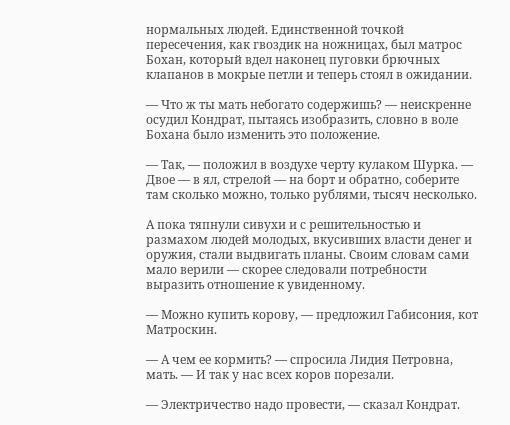нормальных людей. Единственной точкой пересечения, как гвоздик на ножницах, был матрос Бохан, который вдел наконец пуговки брючных клапанов в мокрые петли и теперь стоял в ожидании.

— Что ж ты мать небогато содержишь? — неискренне осудил Кондрат, пытаясь изобразить, словно в воле Бохана было изменить это положение.

— Так, — положил в воздухе черту кулаком Шурка. — Двое — в ял, стрелой — на борт и обратно, соберите там сколько можно, только рублями, тысяч несколько.

А пока тяпнули сивухи и с решительностью и размахом людей молодых, вкусивших власти денег и оружия, стали выдвигать планы. Своим словам сами мало верили — скорее следовали потребности выразить отношение к увиденному.

— Можно купить корову, — предложил Габисония, кот Матроскин.

— А чем ее кормить? — спросила Лидия Петровна, мать. — И так у нас всех коров порезали.

— Электричество надо провести, — сказал Кондрат.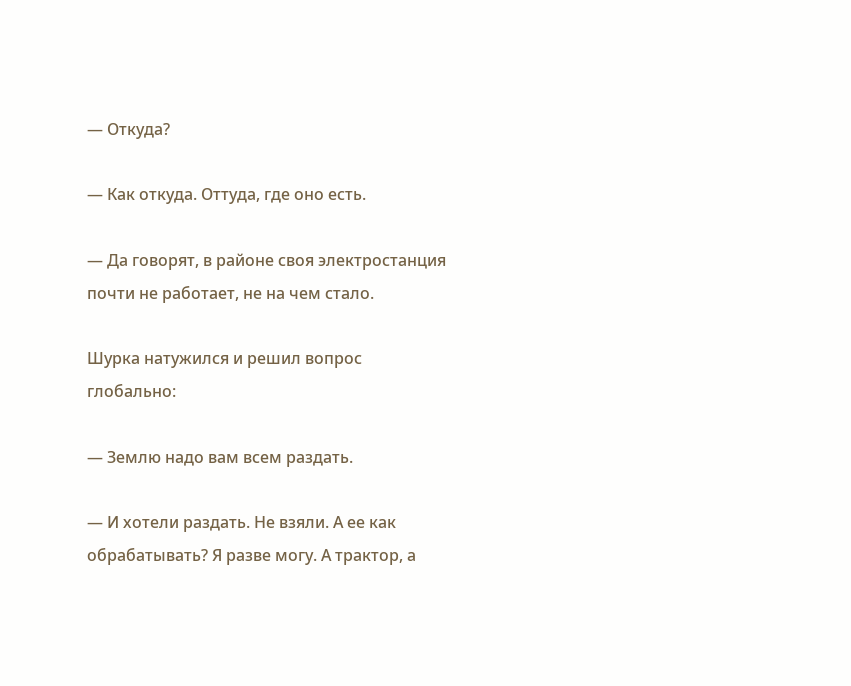— Откуда?

— Как откуда. Оттуда, где оно есть.

— Да говорят, в районе своя электростанция почти не работает, не на чем стало.

Шурка натужился и решил вопрос глобально:

— Землю надо вам всем раздать.

— И хотели раздать. Не взяли. А ее как обрабатывать? Я разве могу. А трактор, а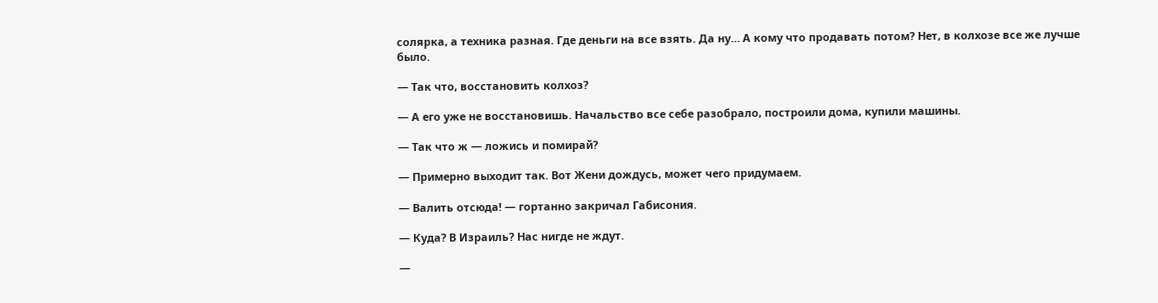солярка, а техника разная. Где деньги на все взять. Да ну… А кому что продавать потом? Нет, в колхозе все же лучше было.

— Так что, восстановить колхоз?

— А его уже не восстановишь. Начальство все себе разобрало, построили дома, купили машины.

— Так что ж — ложись и помирай?

— Примерно выходит так. Вот Жени дождусь, может чего придумаем.

— Валить отсюда! — гортанно закричал Габисония.

— Куда? В Израиль? Нас нигде не ждут.

—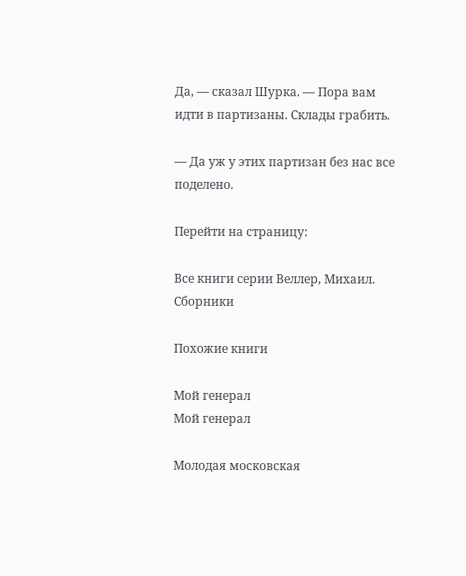Да, — сказал Шурка. — Пора вам идти в партизаны. Склады грабить.

— Да уж у этих партизан без нас все поделено.

Перейти на страницу:

Все книги серии Веллер, Михаил. Сборники

Похожие книги

Мой генерал
Мой генерал

Молодая московская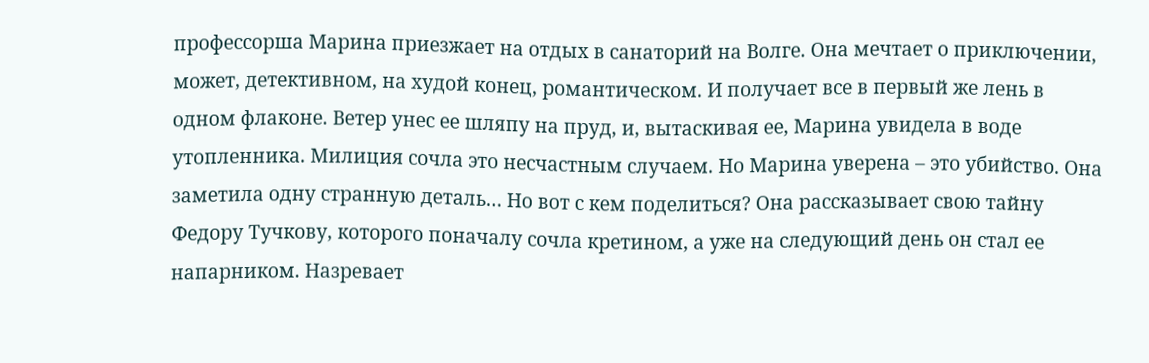профессорша Марина приезжает на отдых в санаторий на Волге. Она мечтает о приключении, может, детективном, на худой конец, романтическом. И получает все в первый же лень в одном флаконе. Ветер унес ее шляпу на пруд, и, вытаскивая ее, Марина увидела в воде утопленника. Милиция сочла это несчастным случаем. Но Марина уверена – это убийство. Она заметила одну странную деталь… Но вот с кем поделиться? Она рассказывает свою тайну Федору Тучкову, которого поначалу сочла кретином, а уже на следующий день он стал ее напарником. Назревает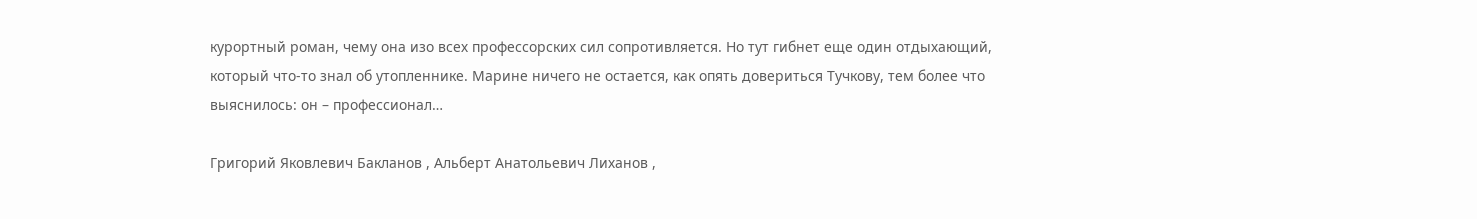курортный роман, чему она изо всех профессорских сил сопротивляется. Но тут гибнет еще один отдыхающий, который что-то знал об утопленнике. Марине ничего не остается, как опять довериться Тучкову, тем более что выяснилось: он – профессионал…

Григорий Яковлевич Бакланов , Альберт Анатольевич Лиханов ,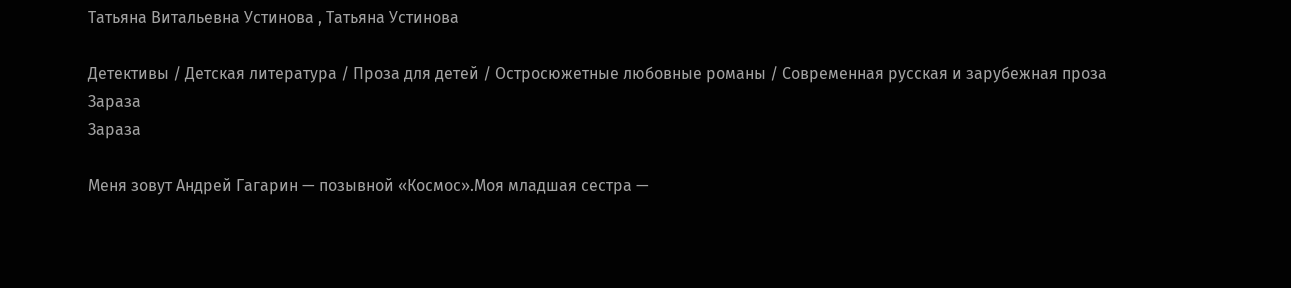Татьяна Витальевна Устинова , Татьяна Устинова

Детективы / Детская литература / Проза для детей / Остросюжетные любовные романы / Современная русская и зарубежная проза
Зараза
Зараза

Меня зовут Андрей Гагарин — позывной «Космос».Моя младшая сестра —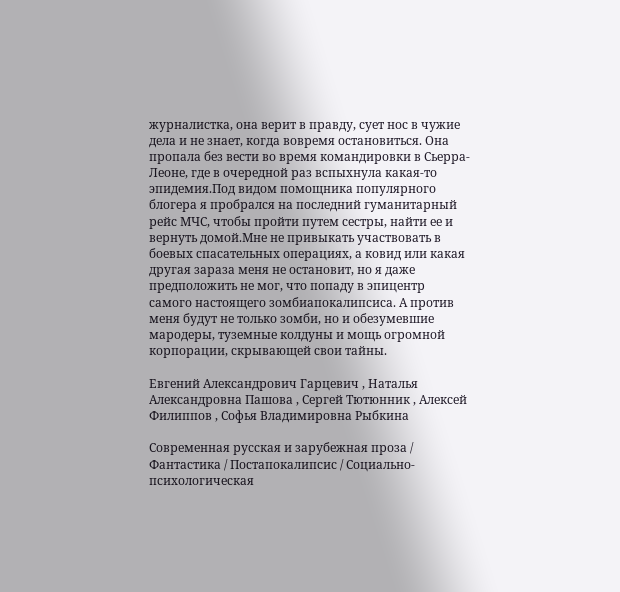журналистка, она верит в правду, сует нос в чужие дела и не знает, когда вовремя остановиться. Она пропала без вести во время командировки в Сьерра-Леоне, где в очередной раз вспыхнула какая-то эпидемия.Под видом помощника популярного блогера я пробрался на последний гуманитарный рейс МЧС, чтобы пройти путем сестры, найти ее и вернуть домой.Мне не привыкать участвовать в боевых спасательных операциях, а ковид или какая другая зараза меня не остановит, но я даже предположить не мог, что попаду в эпицентр самого настоящего зомбиапокалипсиса. А против меня будут не только зомби, но и обезумевшие мародеры, туземные колдуны и мощь огромной корпорации, скрывающей свои тайны.

Евгений Александрович Гарцевич , Наталья Александровна Пашова , Сергей Тютюнник , Алексей Филиппов , Софья Владимировна Рыбкина

Современная русская и зарубежная проза / Фантастика / Постапокалипсис / Социально-психологическая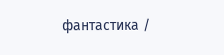фантастика /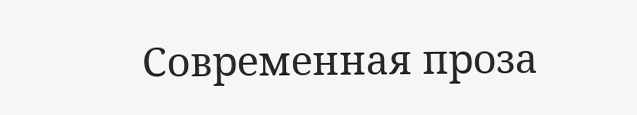Современная проза